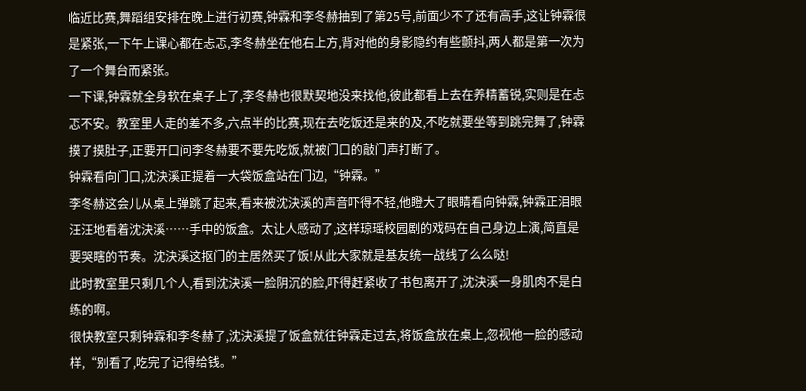临近比赛,舞蹈组安排在晚上进行初赛,钟霖和李冬赫抽到了第25号,前面少不了还有高手,这让钟霖很是紧张,一下午上课心都在忐忑,李冬赫坐在他右上方,背对他的身影隐约有些颤抖,两人都是第一次为了一个舞台而紧张。
一下课,钟霖就全身软在桌子上了,李冬赫也很默契地没来找他,彼此都看上去在养精蓄锐,实则是在忐忑不安。教室里人走的差不多,六点半的比赛,现在去吃饭还是来的及,不吃就要坐等到跳完舞了,钟霖摸了摸肚子,正要开口问李冬赫要不要先吃饭,就被门口的敲门声打断了。
钟霖看向门口,沈決溪正提着一大袋饭盒站在门边,“钟霖。”
李冬赫这会儿从桌上弹跳了起来,看来被沈決溪的声音吓得不轻,他瞪大了眼睛看向钟霖,钟霖正泪眼汪汪地看着沈決溪……手中的饭盒。太让人感动了,这样琼瑶校园剧的戏码在自己身边上演,简直是要哭瞎的节奏。沈決溪这抠门的主居然买了饭!从此大家就是基友统一战线了么么哒!
此时教室里只剩几个人,看到沈決溪一脸阴沉的脸,吓得赶紧收了书包离开了,沈決溪一身肌肉不是白练的啊。
很快教室只剩钟霖和李冬赫了,沈決溪提了饭盒就往钟霖走过去,将饭盒放在桌上,忽视他一脸的感动样,“别看了,吃完了记得给钱。”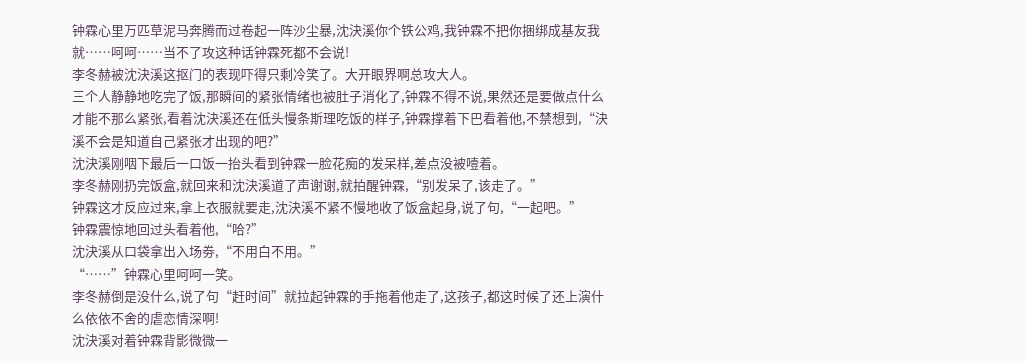钟霖心里万匹草泥马奔腾而过卷起一阵沙尘暴,沈決溪你个铁公鸡,我钟霖不把你捆绑成基友我就……呵呵……当不了攻这种话钟霖死都不会说!
李冬赫被沈決溪这抠门的表现吓得只剩冷笑了。大开眼界啊总攻大人。
三个人静静地吃完了饭,那瞬间的紧张情绪也被肚子消化了,钟霖不得不说,果然还是要做点什么才能不那么紧张,看着沈決溪还在低头慢条斯理吃饭的样子,钟霖撑着下巴看着他,不禁想到,“決溪不会是知道自己紧张才出现的吧?”
沈決溪刚咽下最后一口饭一抬头看到钟霖一脸花痴的发呆样,差点没被噎着。
李冬赫刚扔完饭盒,就回来和沈決溪道了声谢谢,就拍醒钟霖,“别发呆了,该走了。”
钟霖这才反应过来,拿上衣服就要走,沈決溪不紧不慢地收了饭盒起身,说了句,“一起吧。”
钟霖震惊地回过头看着他,“哈?”
沈決溪从口袋拿出入场劵,“不用白不用。”
“……”钟霖心里呵呵一笑。
李冬赫倒是没什么,说了句“赶时间”就拉起钟霖的手拖着他走了,这孩子,都这时候了还上演什么依依不舍的虐恋情深啊!
沈決溪对着钟霖背影微微一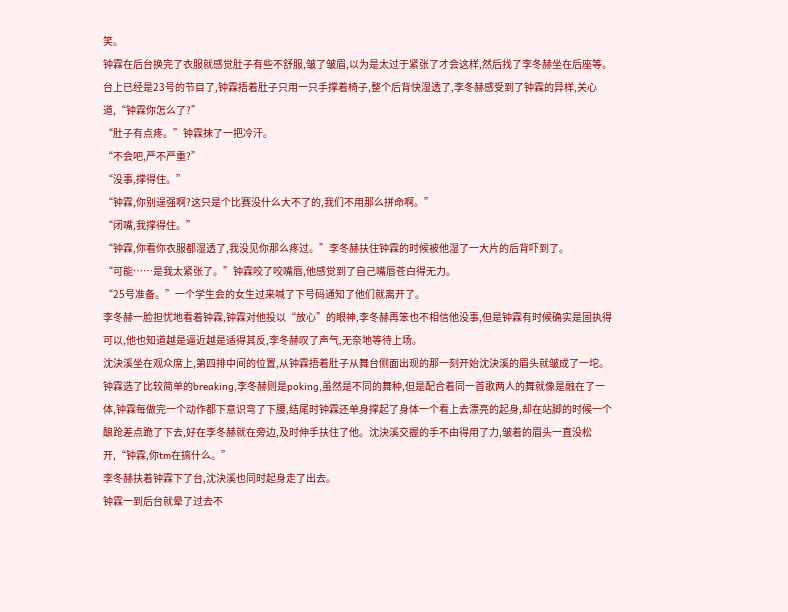笑。
钟霖在后台换完了衣服就感觉肚子有些不舒服,皱了皱眉,以为是太过于紧张了才会这样,然后找了李冬赫坐在后座等。
台上已经是23号的节目了,钟霖捂着肚子只用一只手撑着椅子,整个后背快湿透了,李冬赫感受到了钟霖的异样,关心道,“钟霖你怎么了?”
“肚子有点疼。”钟霖抹了一把冷汗。
“不会吧,严不严重?”
“没事,撑得住。”
“钟霖,你别逞强啊?这只是个比赛没什么大不了的,我们不用那么拼命啊。”
“闭嘴,我撑得住。”
“钟霖,你看你衣服都湿透了,我没见你那么疼过。”李冬赫扶住钟霖的时候被他湿了一大片的后背吓到了。
“可能……是我太紧张了。”钟霖咬了咬嘴唇,他感觉到了自己嘴唇苍白得无力。
“25号准备。”一个学生会的女生过来喊了下号码通知了他们就离开了。
李冬赫一脸担忧地看着钟霖,钟霖对他投以“放心”的眼神,李冬赫再笨也不相信他没事,但是钟霖有时候确实是固执得可以,他也知道越是逼近越是适得其反,李冬赫叹了声气,无奈地等待上场。
沈決溪坐在观众席上,第四排中间的位置,从钟霖捂着肚子从舞台侧面出现的那一刻开始沈決溪的眉头就皱成了一坨。钟霖选了比较简单的breaking,李冬赫则是poking,虽然是不同的舞种,但是配合着同一首歌两人的舞就像是融在了一体,钟霖每做完一个动作都下意识弯了下腰,结尾时钟霖还单身撑起了身体一个看上去漂亮的起身,却在站脚的时候一个酿跄差点跪了下去,好在李冬赫就在旁边,及时伸手扶住了他。沈決溪交握的手不由得用了力,皱着的眉头一直没松开,“钟霖,你tm在搞什么。”
李冬赫扶着钟霖下了台,沈決溪也同时起身走了出去。
钟霖一到后台就晕了过去不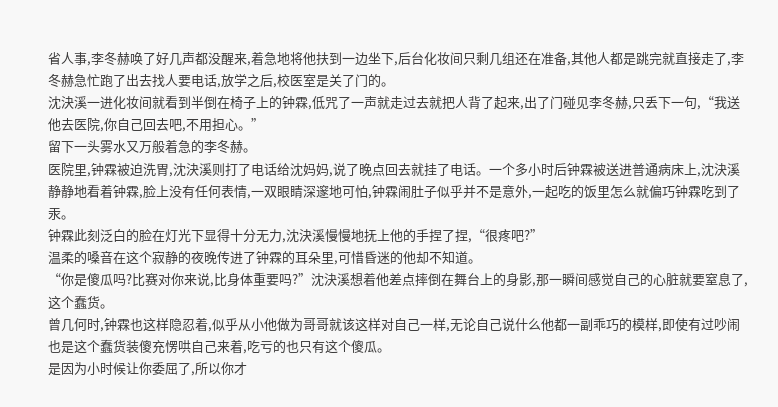省人事,李冬赫唤了好几声都没醒来,着急地将他扶到一边坐下,后台化妆间只剩几组还在准备,其他人都是跳完就直接走了,李冬赫急忙跑了出去找人要电话,放学之后,校医室是关了门的。
沈決溪一进化妆间就看到半倒在椅子上的钟霖,低咒了一声就走过去就把人背了起来,出了门碰见李冬赫,只丢下一句,“我送他去医院,你自己回去吧,不用担心。”
留下一头雾水又万般着急的李冬赫。
医院里,钟霖被迫洗胃,沈決溪则打了电话给沈妈妈,说了晚点回去就挂了电话。一个多小时后钟霖被送进普通病床上,沈決溪静静地看着钟霖,脸上没有任何表情,一双眼睛深邃地可怕,钟霖闹肚子似乎并不是意外,一起吃的饭里怎么就偏巧钟霖吃到了汞。
钟霖此刻泛白的脸在灯光下显得十分无力,沈決溪慢慢地抚上他的手捏了捏,“很疼吧?”
温柔的嗓音在这个寂静的夜晚传进了钟霖的耳朵里,可惜昏迷的他却不知道。
“你是傻瓜吗?比赛对你来说,比身体重要吗?”沈決溪想着他差点摔倒在舞台上的身影,那一瞬间感觉自己的心脏就要窒息了,这个蠢货。
曾几何时,钟霖也这样隐忍着,似乎从小他做为哥哥就该这样对自己一样,无论自己说什么他都一副乖巧的模样,即使有过吵闹也是这个蠢货装傻充愣哄自己来着,吃亏的也只有这个傻瓜。
是因为小时候让你委屈了,所以你才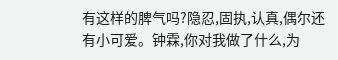有这样的脾气吗?隐忍,固执,认真,偶尔还有小可爱。钟霖,你对我做了什么,为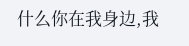什么你在我身边,我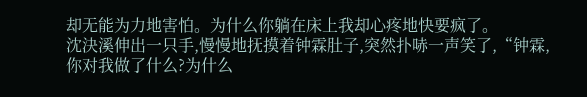却无能为力地害怕。为什么你躺在床上我却心疼地快要疯了。
沈決溪伸出一只手,慢慢地抚摸着钟霖肚子,突然扑哧一声笑了,“钟霖,你对我做了什么?为什么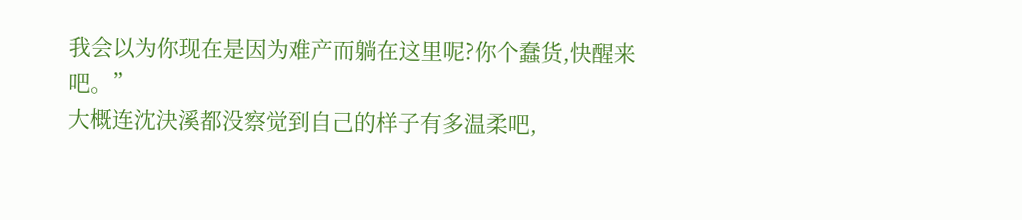我会以为你现在是因为难产而躺在这里呢?你个蠢货,快醒来吧。”
大概连沈決溪都没察觉到自己的样子有多温柔吧,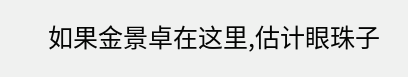如果金景卓在这里,估计眼珠子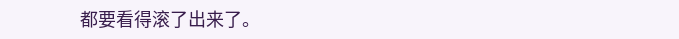都要看得滚了出来了。